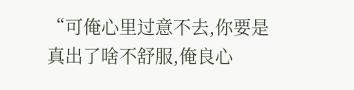“可俺心里过意不去,你要是真出了啥不舒服,俺良心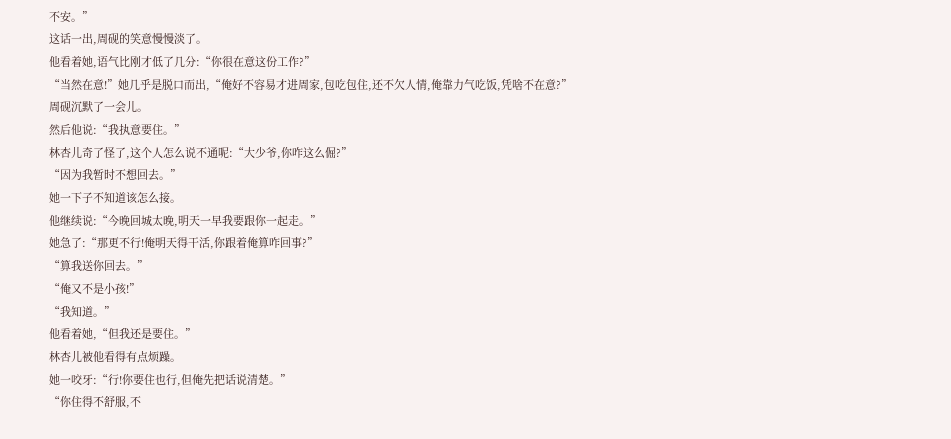不安。”
这话一出,周砚的笑意慢慢淡了。
他看着她,语气比刚才低了几分:“你很在意这份工作?”
“当然在意!”她几乎是脱口而出,“俺好不容易才进周家,包吃包住,还不欠人情,俺靠力气吃饭,凭啥不在意?”
周砚沉默了一会儿。
然后他说:“我执意要住。”
林杏儿奇了怪了,这个人怎么说不通呢:“大少爷,你咋这么倔?”
“因为我暂时不想回去。”
她一下子不知道该怎么接。
他继续说:“今晚回城太晚,明天一早我要跟你一起走。”
她急了:“那更不行!俺明天得干活,你跟着俺算咋回事?”
“算我送你回去。”
“俺又不是小孩!”
“我知道。”
他看着她,“但我还是要住。”
林杏儿被他看得有点烦躁。
她一咬牙:“行!你要住也行,但俺先把话说清楚。”
“你住得不舒服,不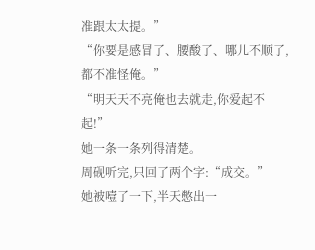准跟太太提。”
“你要是感冒了、腰酸了、哪儿不顺了,都不准怪俺。”
“明天天不亮俺也去就走,你爱起不起!”
她一条一条列得清楚。
周砚听完,只回了两个字:“成交。”
她被噎了一下,半天憋出一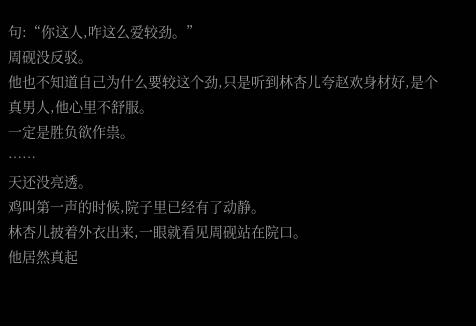句:“你这人,咋这么爱较劲。”
周砚没反驳。
他也不知道自己为什么要较这个劲,只是听到林杏儿夸赵欢身材好,是个真男人,他心里不舒服。
一定是胜负欲作祟。
……
天还没亮透。
鸡叫第一声的时候,院子里已经有了动静。
林杏儿披着外衣出来,一眼就看见周砚站在院口。
他居然真起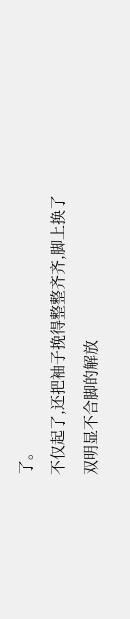了。
不仅起了,还把袖子挽得整整齐齐,脚上换了双明显不合脚的解放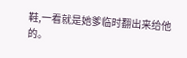鞋,一看就是她爹临时翻出来给他的。